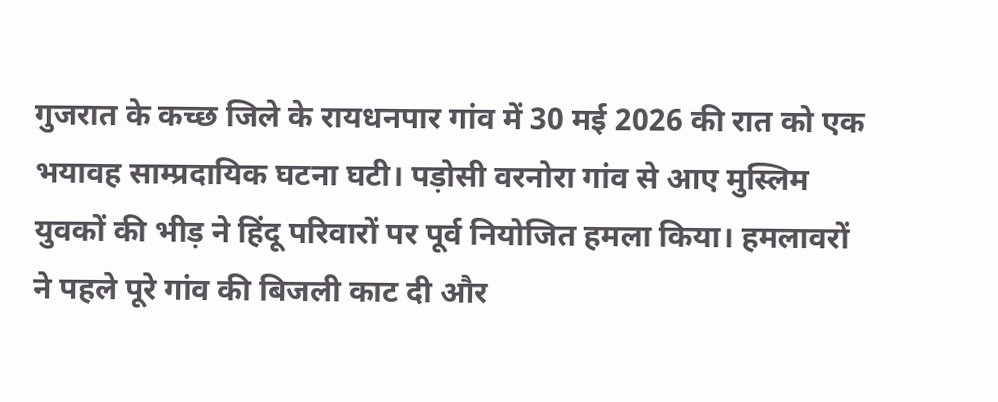गुजरात के कच्छ जिले के रायधनपार गांव में 30 मई 2026 की रात को एक भयावह साम्प्रदायिक घटना घटी। पड़ोसी वरनोरा गांव से आए मुस्लिम युवकों की भीड़ ने हिंदू परिवारों पर पूर्व नियोजित हमला किया। हमलावरों ने पहले पूरे गांव की बिजली काट दी और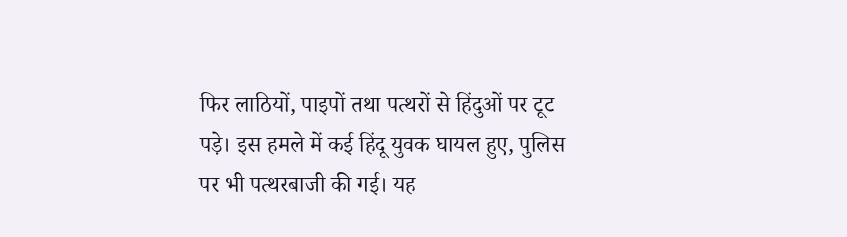फिर लाठियों, पाइपों तथा पत्थरों से हिंदुओं पर टूट पड़े। इस हमले में कई हिंदू युवक घायल हुए, पुलिस पर भी पत्थरबाजी की गई। यह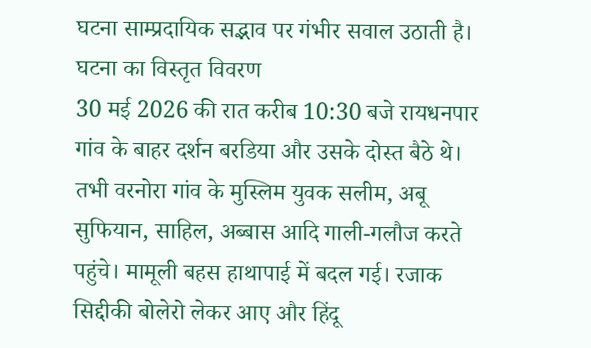घटना साम्प्रदायिक सद्भाव पर गंभीर सवाल उठाती है।
घटना का विस्तृत विवरण
30 मई 2026 की रात करीब 10:30 बजे रायधनपार गांव के बाहर दर्शन बरडिया और उसके दोस्त बैठे थे। तभी वरनोरा गांव के मुस्लिम युवक सलीम, अबू सुफियान, साहिल, अब्बास आदि गाली-गलौज करते पहुंचे। मामूली बहस हाथापाई में बदल गई। रजाक सिद्दीकी बोलेरो लेकर आए और हिंदू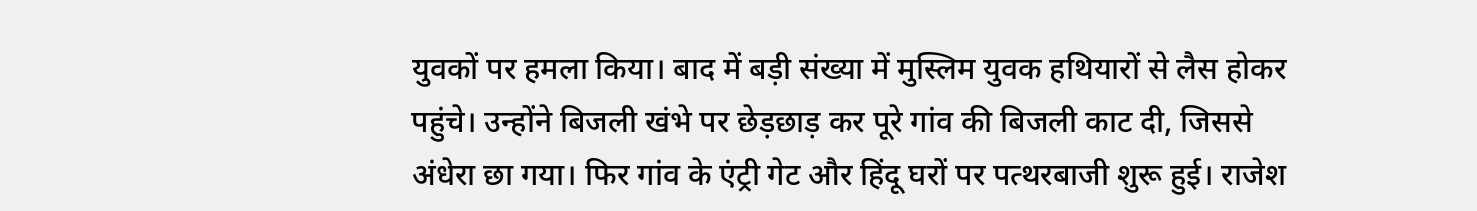युवकों पर हमला किया। बाद में बड़ी संख्या में मुस्लिम युवक हथियारों से लैस होकर पहुंचे। उन्होंने बिजली खंभे पर छेड़छाड़ कर पूरे गांव की बिजली काट दी, जिससे अंधेरा छा गया। फिर गांव के एंट्री गेट और हिंदू घरों पर पत्थरबाजी शुरू हुई। राजेश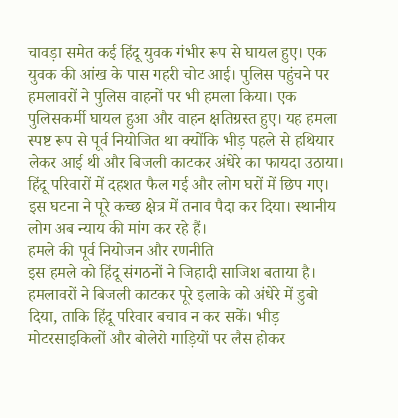चावड़ा समेत कई हिंदू युवक गंभीर रूप से घायल हुए। एक युवक की आंख के पास गहरी चोट आई। पुलिस पहुंचने पर हमलावरों ने पुलिस वाहनों पर भी हमला किया। एक पुलिसकर्मी घायल हुआ और वाहन क्षतिग्रस्त हुए। यह हमला स्पष्ट रूप से पूर्व नियोजित था क्योंकि भीड़ पहले से हथियार लेकर आई थी और बिजली काटकर अंधेरे का फायदा उठाया। हिंदू परिवारों में दहशत फैल गई और लोग घरों में छिप गए। इस घटना ने पूरे कच्छ क्षेत्र में तनाव पैदा कर दिया। स्थानीय लोग अब न्याय की मांग कर रहे हैं।
हमले की पूर्व नियोजन और रणनीति
इस हमले को हिंदू संगठनों ने जिहादी साजिश बताया है। हमलावरों ने बिजली काटकर पूरे इलाके को अंधेरे में डुबो दिया, ताकि हिंदू परिवार बचाव न कर सकें। भीड़ मोटरसाइकिलों और बोलेरो गाड़ियों पर लैस होकर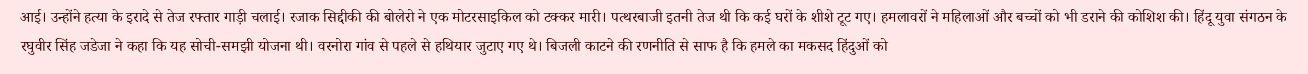आई। उन्होंने हत्या के इरादे से तेज रफ्तार गाड़ी चलाई। रजाक सिद्दीकी की बोलेरो ने एक मोटरसाइकिल को टक्कर मारी। पत्थरबाजी इतनी तेज थी कि कई घरों के शीशे टूट गए। हमलावरों ने महिलाओं और बच्चों को भी डराने की कोशिश की। हिंदू युवा संगठन के रघुवीर सिंह जडेजा ने कहा कि यह सोची-समझी योजना थी। वरनोरा गांव से पहले से हथियार जुटाए गए थे। बिजली काटने की रणनीति से साफ है कि हमले का मकसद हिंदुओं को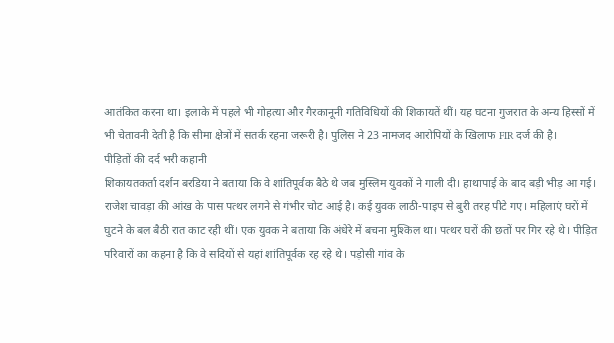आतंकित करना था। इलाके में पहले भी गोहत्या और गैरकानूनी गतिविधियों की शिकायतें थीं। यह घटना गुजरात के अन्य हिस्सों में भी चेतावनी देती है कि सीमा क्षेत्रों में सतर्क रहना जरूरी है। पुलिस ने 23 नामजद आरोपियों के खिलाफ FIR दर्ज की है।
पीड़ितों की दर्द भरी कहानी
शिकायतकर्ता दर्शन बरडिया ने बताया कि वे शांतिपूर्वक बैठे थे जब मुस्लिम युवकों ने गाली दी। हाथापाई के बाद बड़ी भीड़ आ गई। राजेश चावड़ा की आंख के पास पत्थर लगने से गंभीर चोट आई है। कई युवक लाठी-पाइप से बुरी तरह पीटे गए। महिलाएं घरों में घुटने के बल बैठी रात काट रही थीं। एक युवक ने बताया कि अंधेरे में बचना मुश्किल था। पत्थर घरों की छतों पर गिर रहे थे। पीड़ित परिवारों का कहना है कि वे सदियों से यहां शांतिपूर्वक रह रहे थे। पड़ोसी गांव के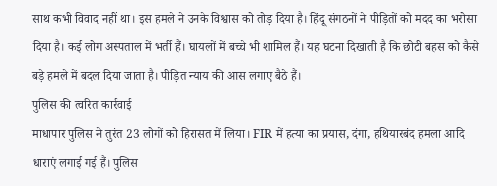साथ कभी विवाद नहीं था। इस हमले ने उनके विश्वास को तोड़ दिया है। हिंदू संगठनों ने पीड़ितों को मदद का भरोसा दिया है। कई लोग अस्पताल में भर्ती हैं। घायलों में बच्चे भी शामिल हैं। यह घटना दिखाती है कि छोटी बहस को कैसे बड़े हमले में बदल दिया जाता है। पीड़ित न्याय की आस लगाए बैठे हैं।
पुलिस की त्वरित कार्रवाई
माधापार पुलिस ने तुरंत 23 लोगों को हिरासत में लिया। FIR में हत्या का प्रयास, दंगा, हथियारबंद हमला आदि धाराएं लगाई गई हैं। पुलिस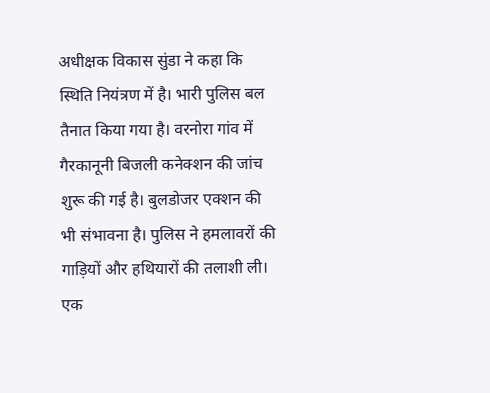अधीक्षक विकास सुंडा ने कहा कि स्थिति नियंत्रण में है। भारी पुलिस बल तैनात किया गया है। वरनोरा गांव में गैरकानूनी बिजली कनेक्शन की जांच शुरू की गई है। बुलडोजर एक्शन की भी संभावना है। पुलिस ने हमलावरों की गाड़ियों और हथियारों की तलाशी ली। एक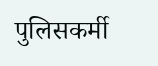पुलिसकर्मी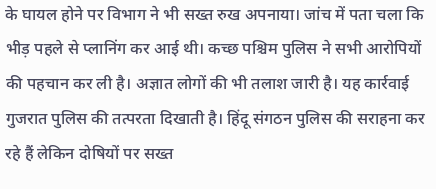के घायल होने पर विभाग ने भी सख्त रुख अपनाया। जांच में पता चला कि भीड़ पहले से प्लानिंग कर आई थी। कच्छ पश्चिम पुलिस ने सभी आरोपियों की पहचान कर ली है। अज्ञात लोगों की भी तलाश जारी है। यह कार्रवाई गुजरात पुलिस की तत्परता दिखाती है। हिंदू संगठन पुलिस की सराहना कर रहे हैं लेकिन दोषियों पर सख्त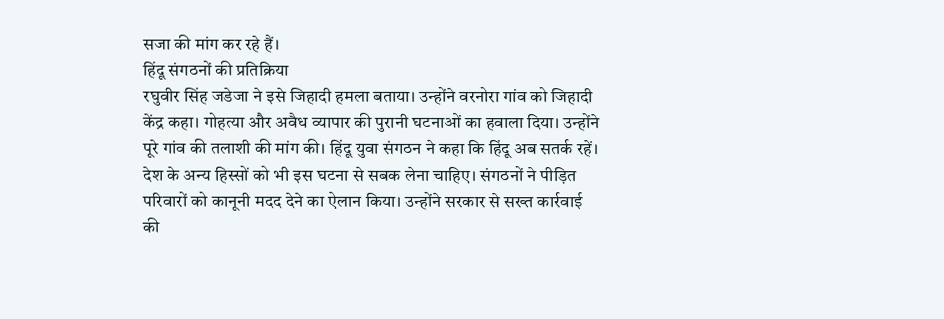सजा की मांग कर रहे हैं।
हिंदू संगठनों की प्रतिक्रिया
रघुवीर सिंह जडेजा ने इसे जिहादी हमला बताया। उन्होंने वरनोरा गांव को जिहादी केंद्र कहा। गोहत्या और अवैध व्यापार की पुरानी घटनाओं का हवाला दिया। उन्होंने पूरे गांव की तलाशी की मांग की। हिंदू युवा संगठन ने कहा कि हिंदू अब सतर्क रहें। देश के अन्य हिस्सों को भी इस घटना से सबक लेना चाहिए। संगठनों ने पीड़ित परिवारों को कानूनी मदद देने का ऐलान किया। उन्होंने सरकार से सख्त कार्रवाई की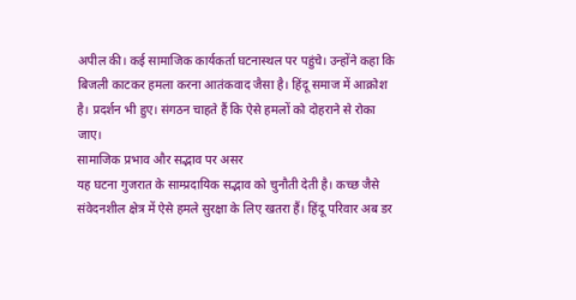अपील की। कई सामाजिक कार्यकर्ता घटनास्थल पर पहुंचे। उन्होंने कहा कि बिजली काटकर हमला करना आतंकवाद जैसा है। हिंदू समाज में आक्रोश है। प्रदर्शन भी हुए। संगठन चाहते हैं कि ऐसे हमलों को दोहराने से रोका जाए।
सामाजिक प्रभाव और सद्भाव पर असर
यह घटना गुजरात के साम्प्रदायिक सद्भाव को चुनौती देती है। कच्छ जैसे संवेदनशील क्षेत्र में ऐसे हमले सुरक्षा के लिए खतरा हैं। हिंदू परिवार अब डर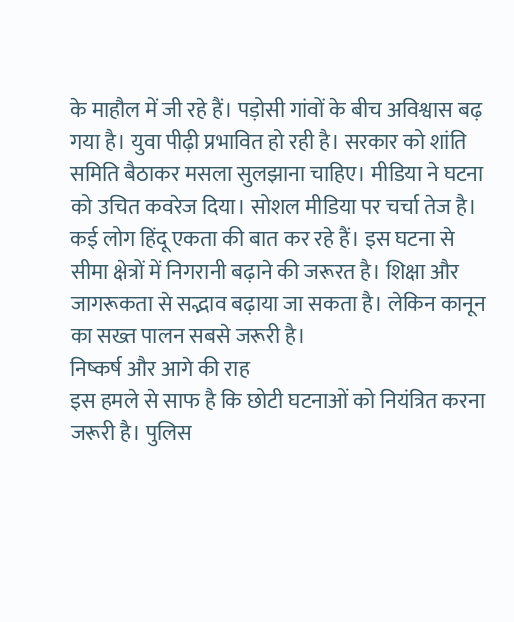के माहौल में जी रहे हैं। पड़ोसी गांवों के बीच अविश्वास बढ़ गया है। युवा पीढ़ी प्रभावित हो रही है। सरकार को शांति समिति बैठाकर मसला सुलझाना चाहिए। मीडिया ने घटना को उचित कवरेज दिया। सोशल मीडिया पर चर्चा तेज है। कई लोग हिंदू एकता की बात कर रहे हैं। इस घटना से सीमा क्षेत्रों में निगरानी बढ़ाने की जरूरत है। शिक्षा और जागरूकता से सद्भाव बढ़ाया जा सकता है। लेकिन कानून का सख्त पालन सबसे जरूरी है।
निष्कर्ष और आगे की राह
इस हमले से साफ है कि छोटी घटनाओं को नियंत्रित करना जरूरी है। पुलिस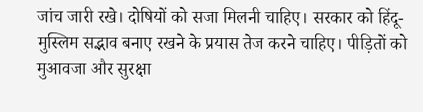जांच जारी रखे। दोषियों को सजा मिलनी चाहिए। सरकार को हिंदू-मुस्लिम सद्भाव बनाए रखने के प्रयास तेज करने चाहिए। पीड़ितों को मुआवजा और सुरक्षा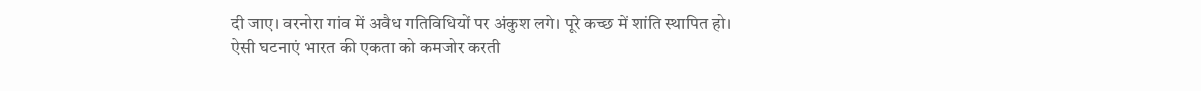दी जाए। वरनोरा गांव में अवैध गतिविधियों पर अंकुश लगे। पूरे कच्छ में शांति स्थापित हो। ऐसी घटनाएं भारत की एकता को कमजोर करती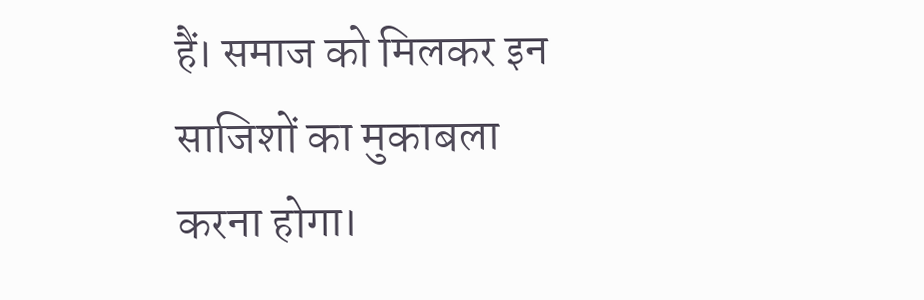हैं। समाज को मिलकर इन साजिशों का मुकाबला करना होगा।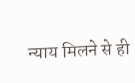न्याय मिलने से ही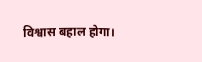विश्वास बहाल होगा।